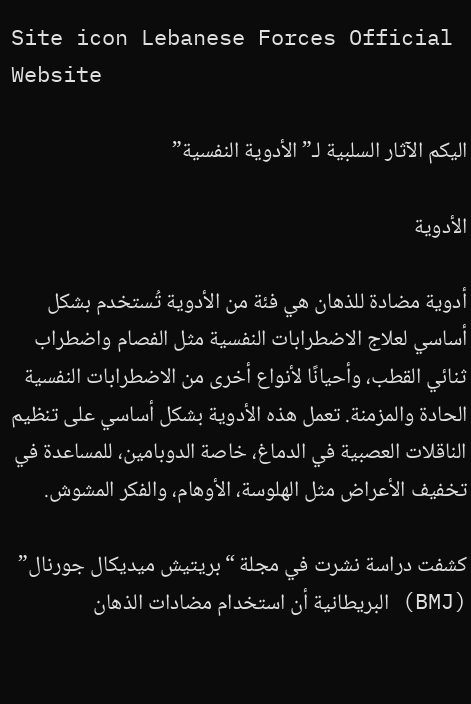Site icon Lebanese Forces Official Website

اليكم الآثار السلبية لـ”الأدوية النفسية”

الأدوية

أدوية مضادة للذهان هي فئة من الأدوية تُستخدم بشكل أساسي لعلاج الاضطرابات النفسية مثل الفصام واضطراب ثنائي القطب، وأحيانًا لأنواع أخرى من الاضطرابات النفسية الحادة والمزمنة. تعمل هذه الأدوية بشكل أساسي على تنظيم الناقلات العصبية في الدماغ، خاصة الدوبامين، للمساعدة في تخفيف الأعراض مثل الهلوسة، الأوهام، والفكر المشوش.

كشفت دراسة نشرت في مجلة “بريتيش ميديكال جورنال” (BMJ) البريطانية أن استخدام مضادات الذهان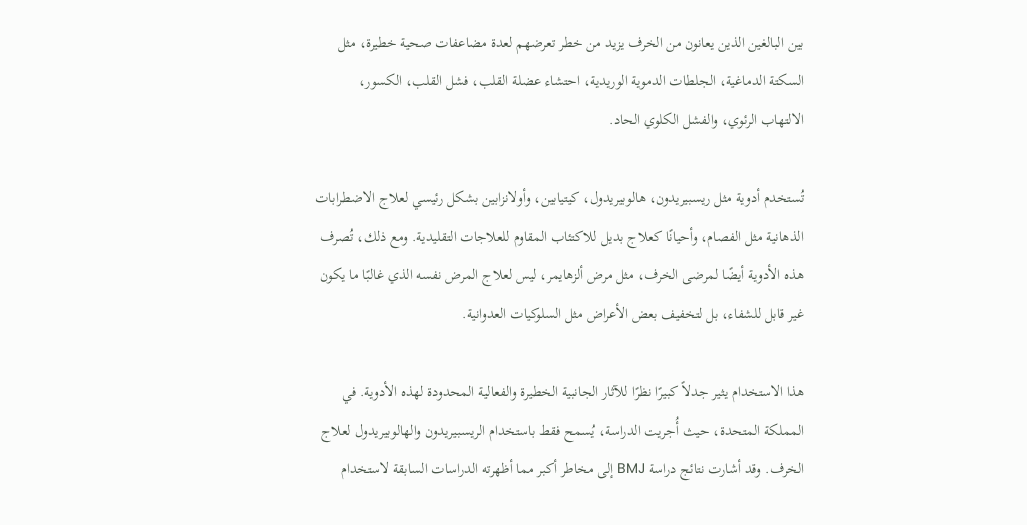بين البالغين الذين يعانون من الخرف يزيد من خطر تعرضهم لعدة مضاعفات صحية خطيرة، مثل السكتة الدماغية، الجلطات الدموية الوريدية، احتشاء عضلة القلب، فشل القلب، الكسور، الالتهاب الرئوي، والفشل الكلوي الحاد.

تُستخدم أدوية مثل ريسبيريدون، هالوبيريدول، كيتيابين، وأولانزابين بشكل رئيسي لعلاج الاضطرابات الذهانية مثل الفصام، وأحيانًا كعلاج بديل للاكتئاب المقاوم للعلاجات التقليدية. ومع ذلك، تُصرف هذه الأدوية أيضًا لمرضى الخرف، مثل مرض ألزهايمر، ليس لعلاج المرض نفسه الذي غالبًا ما يكون غير قابل للشفاء، بل لتخفيف بعض الأعراض مثل السلوكيات العدوانية.

هذا الاستخدام يثير جدلاً كبيرًا نظرًا للآثار الجانبية الخطيرة والفعالية المحدودة لهذه الأدوية. في المملكة المتحدة، حيث أُجريت الدراسة، يُسمح فقط باستخدام الريسبيريدون والهالوبيريدول لعلاج الخرف. وقد أشارت نتائج دراسة BMJ إلى مخاطر أكبر مما أظهرته الدراسات السابقة لاستخدام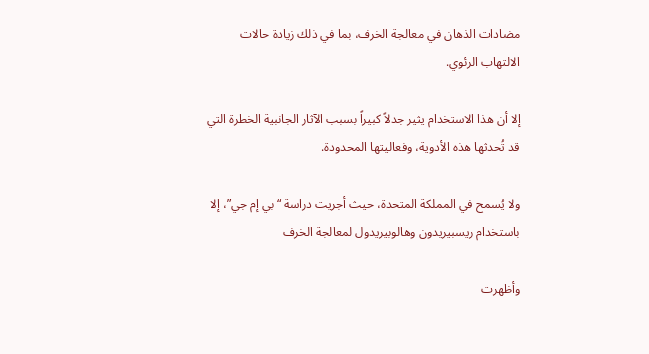مضادات الذهان في معالجة الخرف، بما في ذلك زيادة حالات الالتهاب الرئوي.

إلا أن هذا الاستخدام يثير جدلاً كبيراً بسبب الآثار الجانبية الخطرة التي قد تُحدثها هذه الأدوية، وفعاليتها المحدودة.

ولا يُسمح في المملكة المتحدة، حيث أجريت دراسة “بي إم جي”، إلا باستخدام ريسبيريدون وهالوبيريدول لمعالجة الخرف

وأظهرت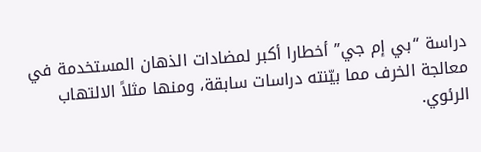دراسة “بي إم جي” أخطارا أكبر لمضادات الذهان المستخدمة في معالجة الخرف مما بيّنته دراسات سابقة، ومنها مثلاً الالتهاب الرئوي.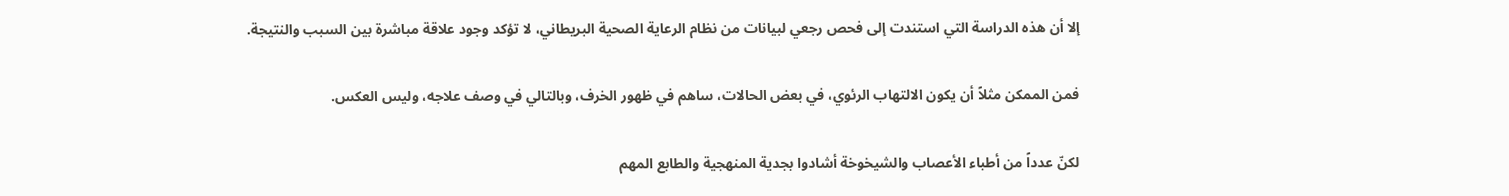إلا أن هذه الدراسة التي استندت إلى فحص رجعي لبيانات من نظام الرعاية الصحية البريطاني، لا تؤكد وجود علاقة مباشرة بين السبب والنتيجة.

فمن الممكن مثلاً أن يكون الالتهاب الرئوي، في بعض الحالات، ساهم في ظهور الخرف، وبالتالي في وصف علاجه، وليس العكس.

لكنّ عدداً من أطباء الأعصاب والشيخوخة أشادوا بجدية المنهجية والطابع المهم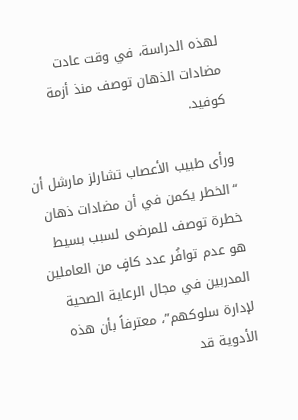لهذه الدراسة، في وقت عادت مضادات الذهان توصف منذ أزمة كوفيد.

ورأى طبيب الأعصاب تشارلز مارشل أن “الخطر يكمن في أن مضادات ذهان خطرة توصف للمرضى لسبب بسيط هو عدم توافُر عدد كافٍ من العاملين المدربين في مجال الرعاية الصحية لإدارة سلوكهم”، معترفاً بأن هذه الأدوية قد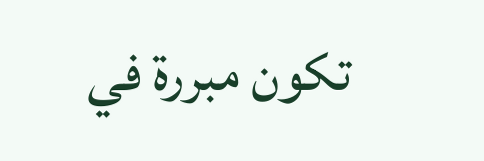تكون مبررة في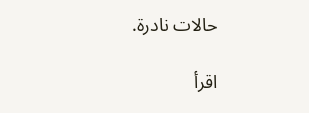حالات نادرة.

اقرأ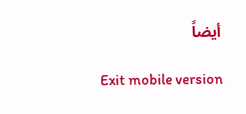أيضاً

Exit mobile version